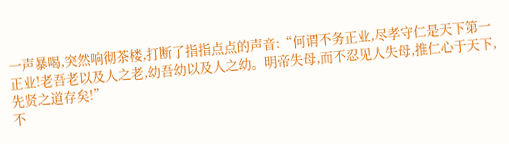一声暴喝,突然响彻茶楼,打断了指指点点的声音:“何谓不务正业,尽孝守仁是天下第一正业!老吾老以及人之老,幼吾幼以及人之幼。明帝失母,而不忍见人失母,推仁心于天下,先贤之道存矣!”
不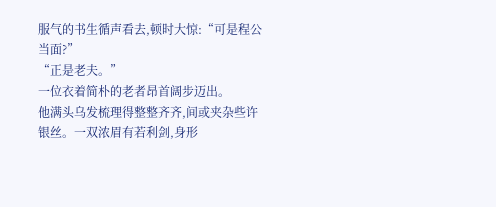服气的书生循声看去,顿时大惊:“可是程公当面?”
“正是老夫。”
一位衣着简朴的老者昂首阔步迈出。
他满头乌发梳理得整整齐齐,间或夹杂些许银丝。一双浓眉有若利剑,身形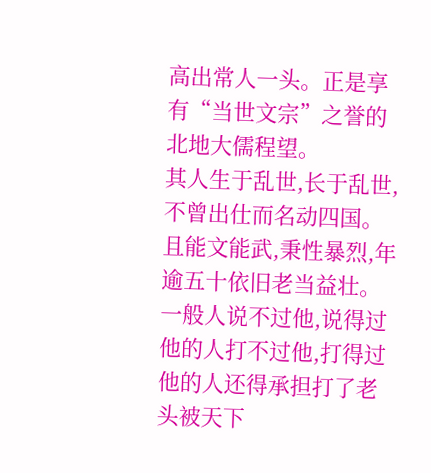高出常人一头。正是享有“当世文宗”之誉的北地大儒程望。
其人生于乱世,长于乱世,不曾出仕而名动四国。且能文能武,秉性暴烈,年逾五十依旧老当益壮。
一般人说不过他,说得过他的人打不过他,打得过他的人还得承担打了老头被天下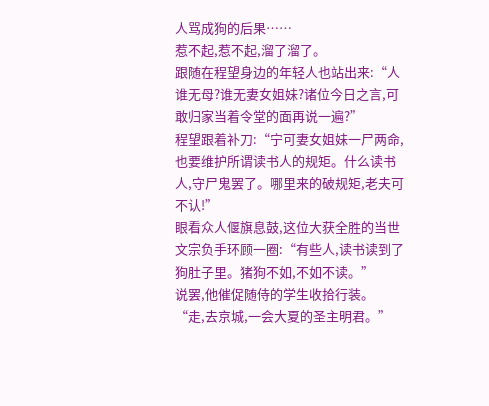人骂成狗的后果……
惹不起,惹不起,溜了溜了。
跟随在程望身边的年轻人也站出来:“人谁无母?谁无妻女姐妹?诸位今日之言,可敢归家当着令堂的面再说一遍?”
程望跟着补刀:“宁可妻女姐妹一尸两命,也要维护所谓读书人的规矩。什么读书人,守尸鬼罢了。哪里来的破规矩,老夫可不认!”
眼看众人偃旗息鼓,这位大获全胜的当世文宗负手环顾一圈:“有些人,读书读到了狗肚子里。猪狗不如,不如不读。”
说罢,他催促随侍的学生收拾行装。
“走,去京城,一会大夏的圣主明君。”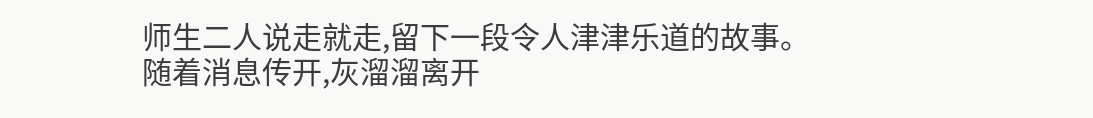师生二人说走就走,留下一段令人津津乐道的故事。
随着消息传开,灰溜溜离开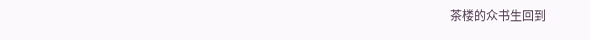茶楼的众书生回到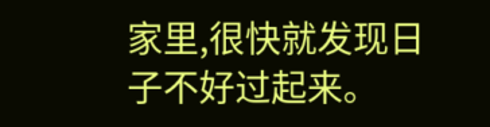家里,很快就发现日子不好过起来。